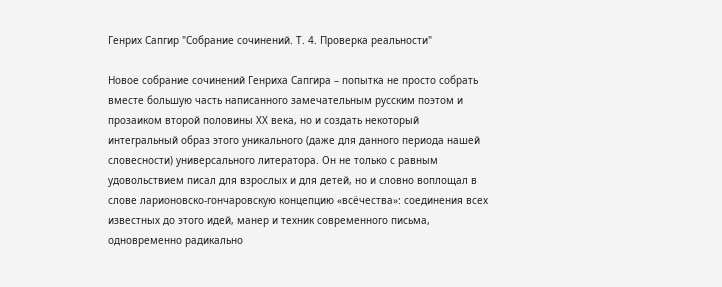Генрих Сапгир "Собрание сочинений. Т. 4. Проверка реальности"

Новое собрание сочинений Генриха Сапгира – попытка не просто собрать вместе большую часть написанного замечательным русским поэтом и прозаиком второй половины ХX века, но и создать некоторый интегральный образ этого уникального (даже для данного периода нашей словесности) универсального литератора. Он не только с равным удовольствием писал для взрослых и для детей, но и словно воплощал в слове ларионовско-гончаровскую концепцию «всёчества»: соединения всех известных до этого идей, манер и техник современного письма, одновременно радикально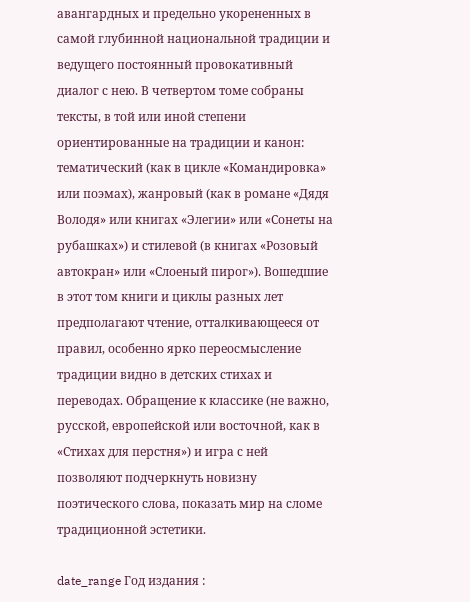авангардных и предельно укорененных в самой глубинной национальной традиции и ведущего постоянный провокативный диалог с нею. В четвертом томе собраны тексты, в той или иной степени ориентированные на традиции и канон: тематический (как в цикле «Командировка» или поэмах), жанровый (как в романе «Дядя Володя» или книгах «Элегии» или «Сонеты на рубашках») и стилевой (в книгах «Розовый автокран» или «Слоеный пирог»). Вошедшие в этот том книги и циклы разных лет предполагают чтение, отталкивающееся от правил, особенно ярко переосмысление традиции видно в детских стихах и переводах. Обращение к классике (не важно, русской, европейской или восточной, как в «Стихах для перстня») и игра с ней позволяют подчеркнуть новизну поэтического слова, показать мир на сломе традиционной эстетики.

date_range Год издания :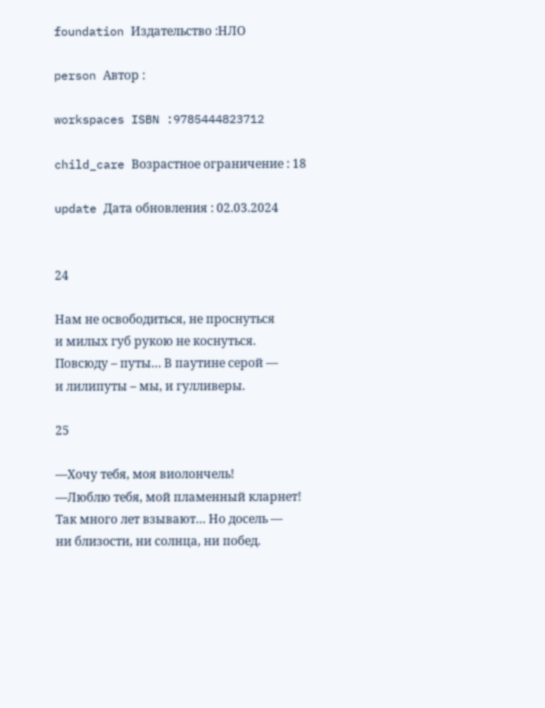foundation Издательство :НЛО

person Автор :

workspaces ISBN :9785444823712

child_care Возрастное ограничение : 18

update Дата обновления : 02.03.2024


24

Нам не освободиться, не проснуться
и милых губ рукою не коснуться.
Повсюду – путы… В паутине серой —
и лилипуты – мы, и гулливеры.

25

—Хочу тебя, моя виолончель!
—Люблю тебя, мой пламенный кларнет!
Так много лет взывают… Но досель —
ни близости, ни солнца, ни побед.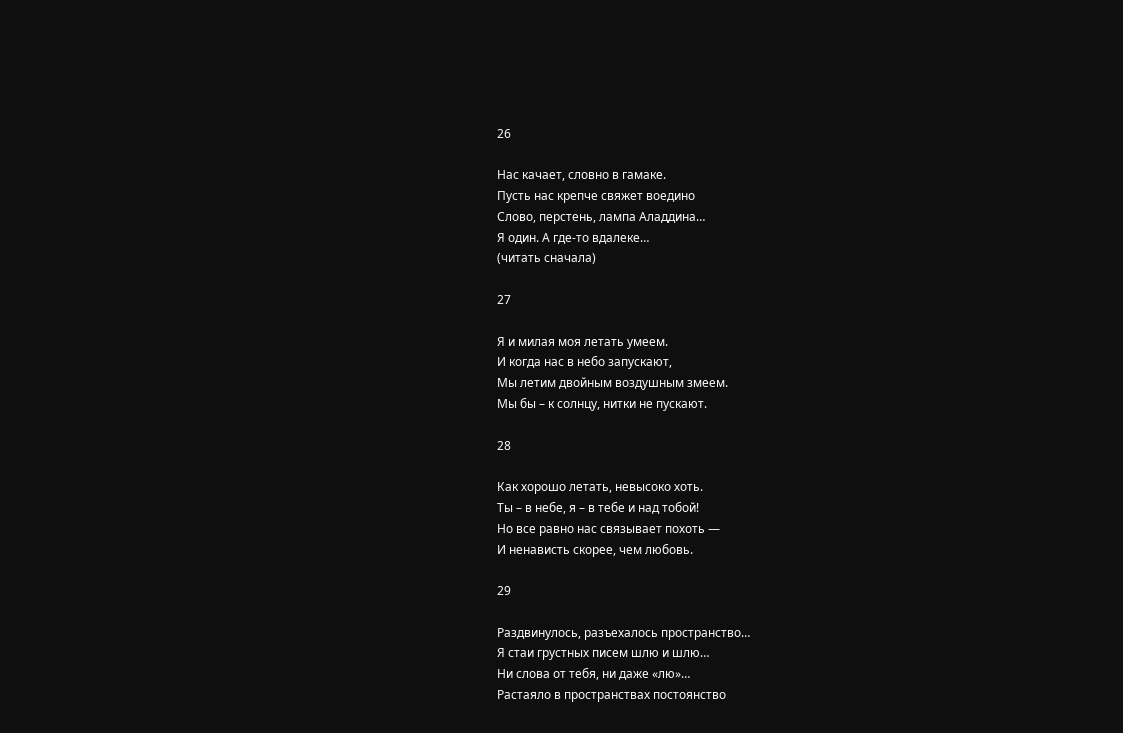26

Нас качает, словно в гамаке.
Пусть нас крепче свяжет воедино
Слово, перстень, лампа Аладдина…
Я один. А где-то вдалеке…
(читать сначала)

27

Я и милая моя летать умеем.
И когда нас в небо запускают,
Мы летим двойным воздушным змеем.
Мы бы – к солнцу, нитки не пускают.

28

Как хорошо летать, невысоко хоть.
Ты – в небе, я – в тебе и над тобой!
Но все равно нас связывает похоть —
И ненависть скорее, чем любовь.

29

Раздвинулось, разъехалось пространство…
Я стаи грустных писем шлю и шлю…
Ни слова от тебя, ни даже «лю»…
Растаяло в пространствах постоянство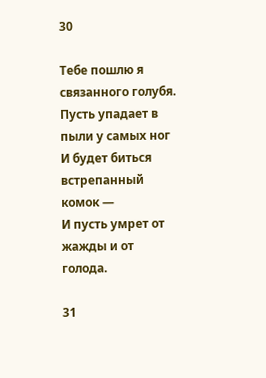30

Тебе пошлю я связанного голубя.
Пусть упадает в пыли у самых ног
И будет биться встрепанный комок —
И пусть умрет от жажды и от голода.

31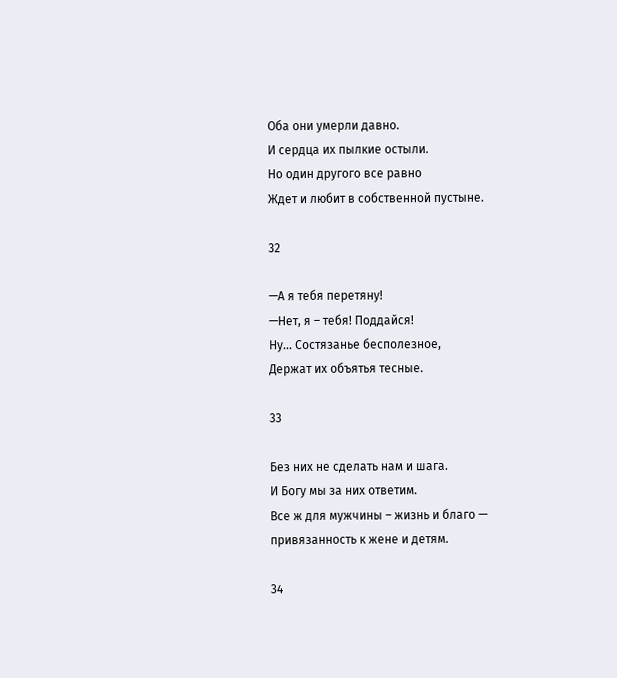Оба они умерли давно.
И сердца их пылкие остыли.
Но один другого все равно
Ждет и любит в собственной пустыне.

32

—А я тебя перетяну!
—Нет, я – тебя! Поддайся!
Ну… Состязанье бесполезное,
Держат их объятья тесные.

33

Без них не сделать нам и шага.
И Богу мы за них ответим.
Все ж для мужчины – жизнь и благо —
привязанность к жене и детям.

34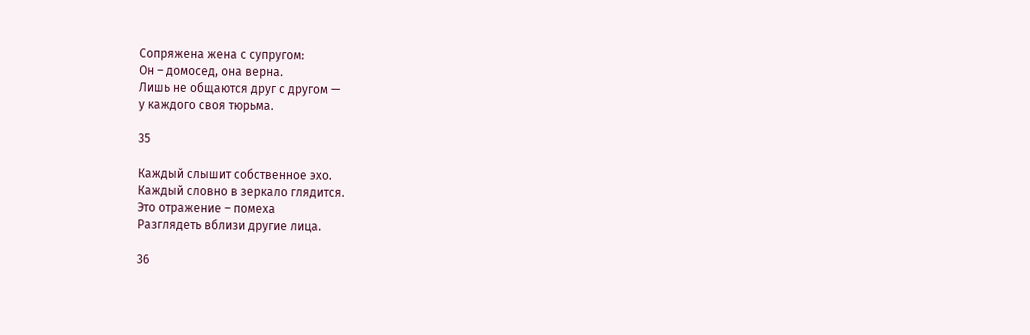Сопряжена жена с супругом:
Он – домосед, она верна.
Лишь не общаются друг с другом —
у каждого своя тюрьма.

35

Каждый слышит собственное эхо.
Каждый словно в зеркало глядится.
Это отражение – помеха
Разглядеть вблизи другие лица.

36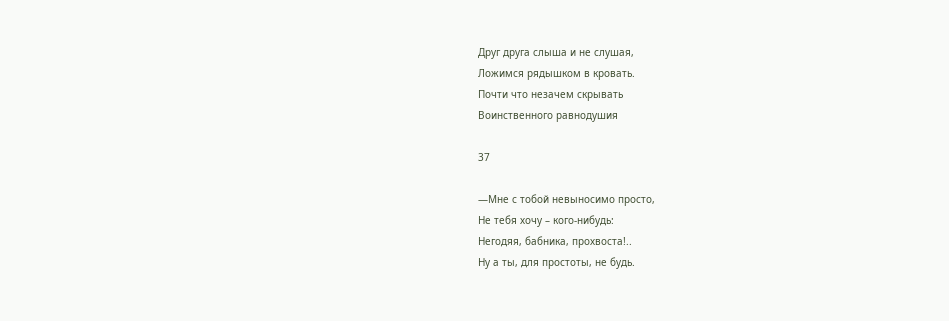Друг друга слыша и не слушая,
Ложимся рядышком в кровать.
Почти что незачем скрывать
Воинственного равнодушия

37

—Мне с тобой невыносимо просто,
Не тебя хочу – кого-нибудь:
Негодяя, бабника, прохвоста!..
Ну а ты, для простоты, не будь.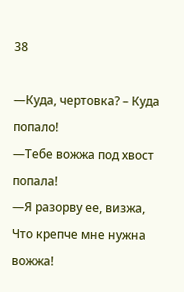38

—Куда, чертовка? – Куда попало!
—Тебе вожжа под хвост попала!
—Я разорву ее, визжа,
Что крепче мне нужна вожжа!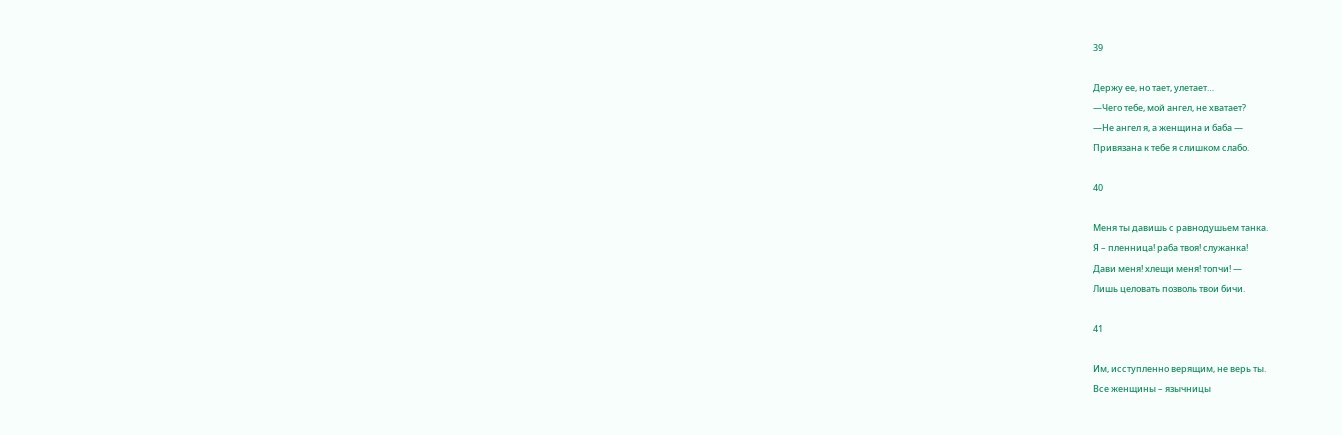39

Держу ее, но тает, улетает…
—Чего тебе, мой ангел, не хватает?
—Не ангел я, а женщина и баба —
Привязана к тебе я слишком слабо.

40

Меня ты давишь с равнодушьем танка.
Я – пленница! раба твоя! служанка!
Дави меня! хлещи меня! топчи! —
Лишь целовать позволь твои бичи.

41

Им, исступленно верящим, не верь ты.
Все женщины – язычницы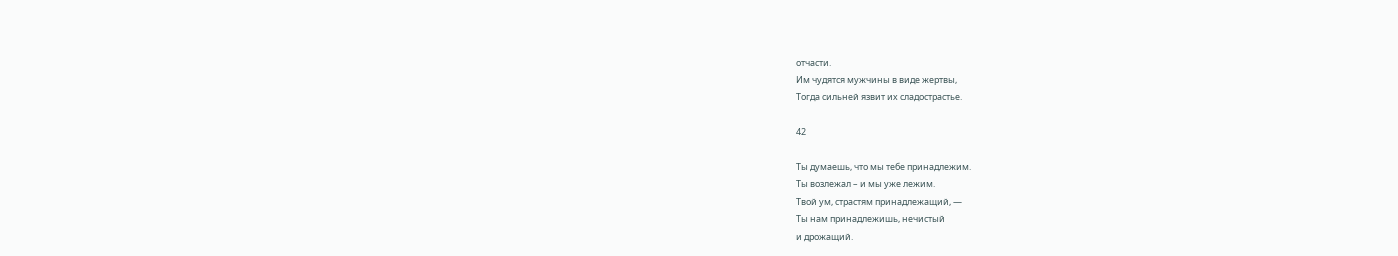отчасти.
Им чудятся мужчины в виде жертвы,
Тогда сильней язвит их сладострастье.

42

Ты думаешь, что мы тебе принадлежим.
Ты возлежал – и мы уже лежим.
Твой ум, страстям принадлежащий, —
Ты нам принадлежишь, нечистый
и дрожащий.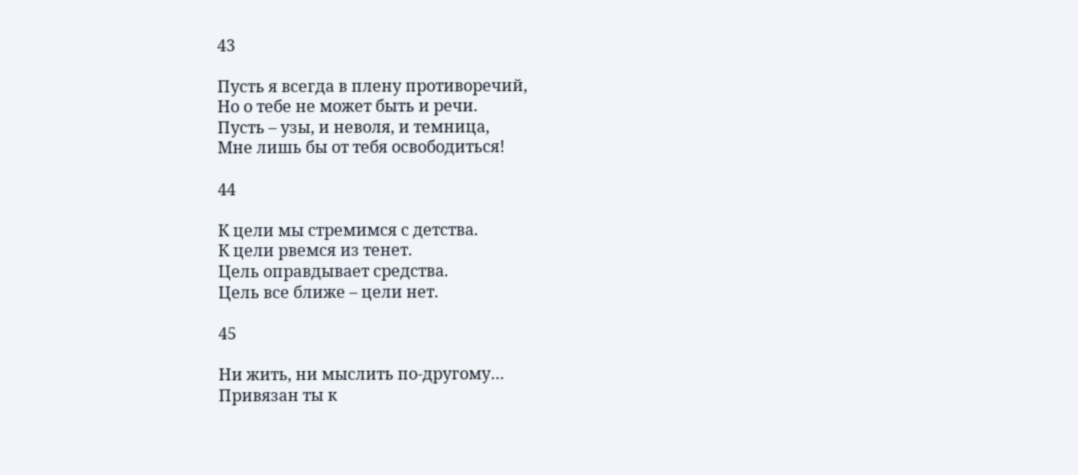43

Пусть я всегда в плену противоречий,
Но о тебе не может быть и речи.
Пусть – узы, и неволя, и темница,
Мне лишь бы от тебя освободиться!

44

К цели мы стремимся с детства.
К цели рвемся из тенет.
Цель оправдывает средства.
Цель все ближе – цели нет.

45

Ни жить, ни мыслить по-другому…
Привязан ты к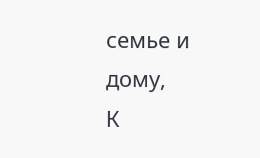семье и дому,
К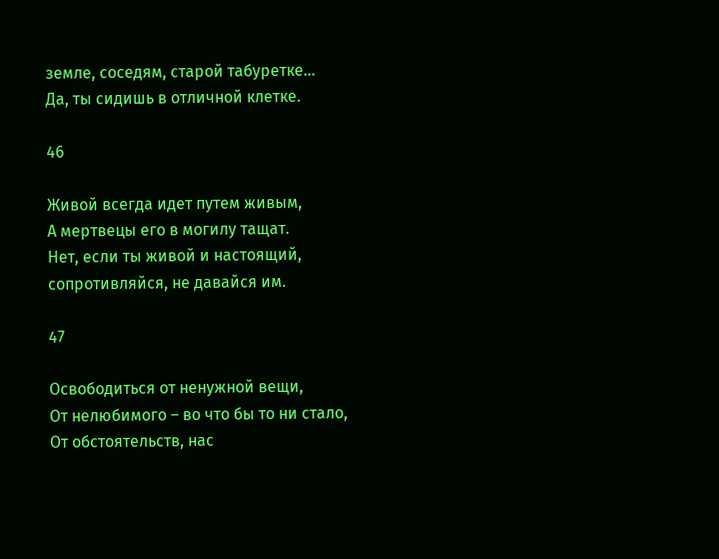земле, соседям, старой табуретке…
Да, ты сидишь в отличной клетке.

46

Живой всегда идет путем живым,
А мертвецы его в могилу тащат.
Нет, если ты живой и настоящий,
сопротивляйся, не давайся им.

47

Освободиться от ненужной вещи,
От нелюбимого – во что бы то ни стало,
От обстоятельств, нас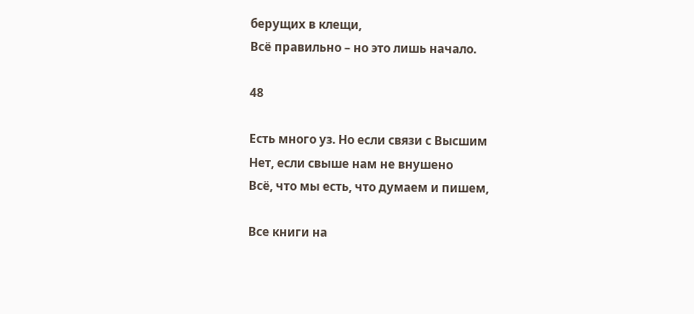берущих в клещи,
Всё правильно – но это лишь начало.

48

Есть много уз. Но если связи с Высшим
Нет, если свыше нам не внушено
Всё, что мы есть, что думаем и пишем,

Все книги на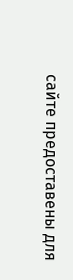сайте предоставены для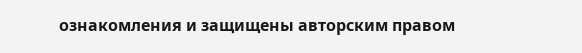ознакомления и защищены авторским правом